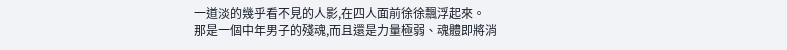一道淡的幾乎看不見的人影,在四人面前徐徐飄浮起來。
那是一個中年男子的殘魂,而且還是力量極弱、魂體即將消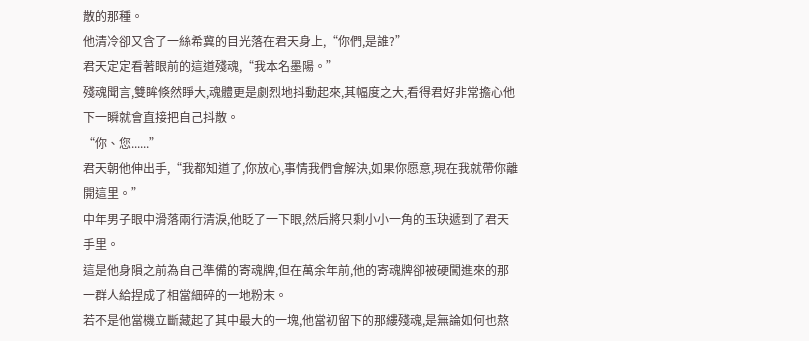散的那種。
他清冷卻又含了一絲希冀的目光落在君天身上,“你們,是誰?”
君天定定看著眼前的這道殘魂,“我本名墨陽。”
殘魂聞言,雙眸倏然睜大,魂體更是劇烈地抖動起來,其幅度之大,看得君好非常擔心他下一瞬就會直接把自己抖散。
“你、您......”
君天朝他伸出手,“我都知道了,你放心,事情我們會解決,如果你愿意,現在我就帶你離開這里。”
中年男子眼中滑落兩行清淚,他眨了一下眼,然后將只剩小小一角的玉玦遞到了君天手里。
這是他身隕之前為自己準備的寄魂牌,但在萬余年前,他的寄魂牌卻被硬闖進來的那一群人給捏成了相當細碎的一地粉末。
若不是他當機立斷藏起了其中最大的一塊,他當初留下的那縷殘魂,是無論如何也熬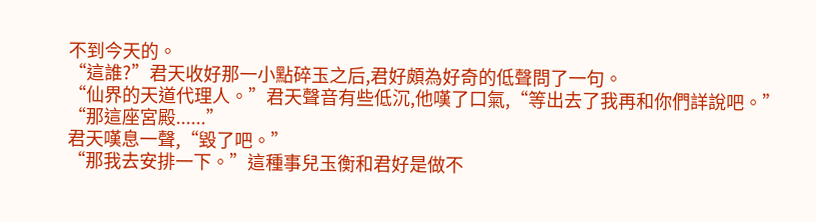不到今天的。
“這誰?”君天收好那一小點碎玉之后,君好頗為好奇的低聲問了一句。
“仙界的天道代理人。”君天聲音有些低沉,他嘆了口氣,“等出去了我再和你們詳說吧。”
“那這座宮殿......”
君天嘆息一聲,“毀了吧。”
“那我去安排一下。”這種事兒玉衡和君好是做不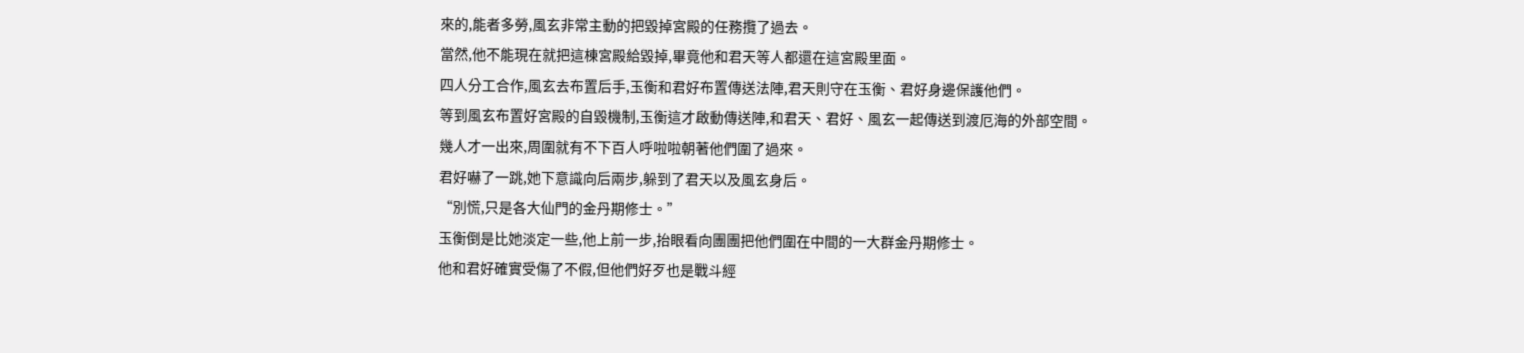來的,能者多勞,風玄非常主動的把毀掉宮殿的任務攬了過去。
當然,他不能現在就把這棟宮殿給毀掉,畢竟他和君天等人都還在這宮殿里面。
四人分工合作,風玄去布置后手,玉衡和君好布置傳送法陣,君天則守在玉衡、君好身邊保護他們。
等到風玄布置好宮殿的自毀機制,玉衡這才啟動傳送陣,和君天、君好、風玄一起傳送到渡厄海的外部空間。
幾人才一出來,周圍就有不下百人呼啦啦朝著他們圍了過來。
君好嚇了一跳,她下意識向后兩步,躲到了君天以及風玄身后。
“別慌,只是各大仙門的金丹期修士。”
玉衡倒是比她淡定一些,他上前一步,抬眼看向團團把他們圍在中間的一大群金丹期修士。
他和君好確實受傷了不假,但他們好歹也是戰斗經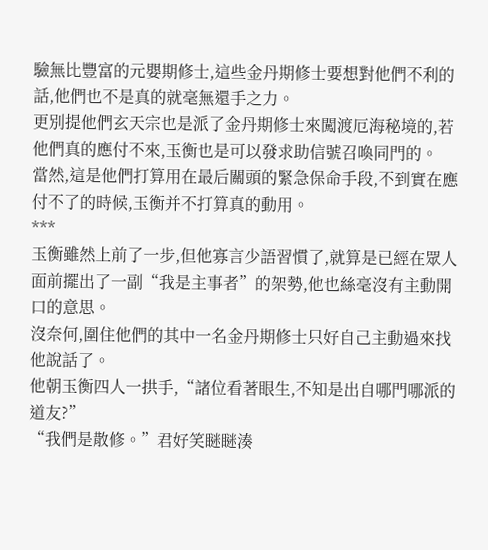驗無比豐富的元嬰期修士,這些金丹期修士要想對他們不利的話,他們也不是真的就毫無還手之力。
更別提他們玄天宗也是派了金丹期修士來闖渡厄海秘境的,若他們真的應付不來,玉衡也是可以發求助信號召喚同門的。
當然,這是他們打算用在最后關頭的緊急保命手段,不到實在應付不了的時候,玉衡并不打算真的動用。
***
玉衡雖然上前了一步,但他寡言少語習慣了,就算是已經在眾人面前擺出了一副“我是主事者”的架勢,他也絲毫沒有主動開口的意思。
沒奈何,圍住他們的其中一名金丹期修士只好自己主動過來找他說話了。
他朝玉衡四人一拱手,“諸位看著眼生,不知是出自哪門哪派的道友?”
“我們是散修。”君好笑瞇瞇湊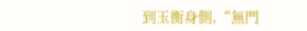到玉衡身側,“無門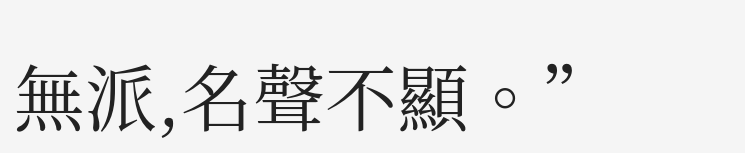無派,名聲不顯。”